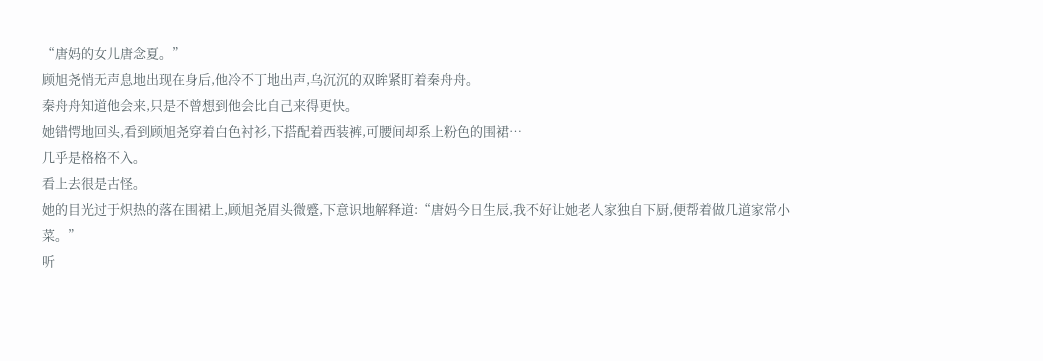“唐妈的女儿唐念夏。”
顾旭尧悄无声息地出现在身后,他冷不丁地出声,乌沉沉的双眸紧盯着秦舟舟。
秦舟舟知道他会来,只是不曾想到他会比自己来得更快。
她错愕地回头,看到顾旭尧穿着白色衬衫,下搭配着西装裤,可腰间却系上粉色的围裙…
几乎是格格不入。
看上去很是古怪。
她的目光过于炽热的落在围裙上,顾旭尧眉头微蹙,下意识地解释道:“唐妈今日生辰,我不好让她老人家独自下厨,便帮着做几道家常小菜。”
听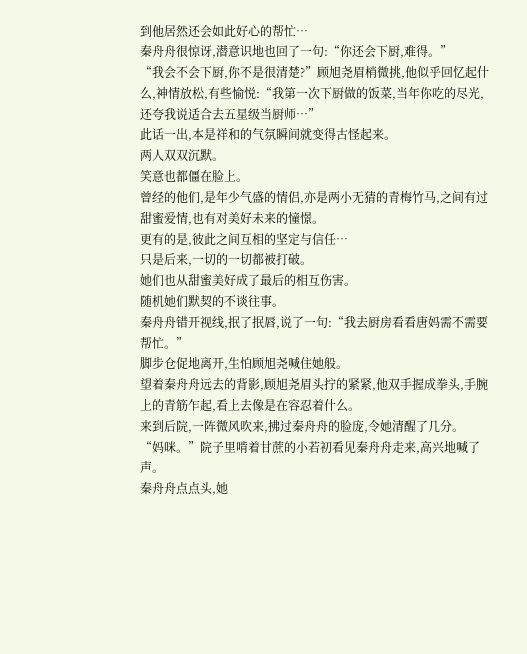到他居然还会如此好心的帮忙…
秦舟舟很惊讶,潜意识地也回了一句:“你还会下厨,难得。”
“我会不会下厨,你不是很清楚?”顾旭尧眉梢微挑,他似乎回忆起什么,神情放松,有些愉悦:“我第一次下厨做的饭菜,当年你吃的尽光,还夸我说适合去五星级当厨师…”
此话一出,本是祥和的气氛瞬间就变得古怪起来。
两人双双沉默。
笑意也都僵在脸上。
曾经的他们,是年少气盛的情侣,亦是两小无猜的青梅竹马,之间有过甜蜜爱情,也有对美好未来的憧憬。
更有的是,彼此之间互相的坚定与信任…
只是后来,一切的一切都被打破。
她们也从甜蜜美好成了最后的相互伤害。
随机她们默契的不谈往事。
秦舟舟错开视线,抿了抿唇,说了一句:“我去厨房看看唐妈需不需要帮忙。”
脚步仓促地离开,生怕顾旭尧喊住她般。
望着秦舟舟远去的背影,顾旭尧眉头拧的紧紧,他双手握成拳头,手腕上的青筋乍起,看上去像是在容忍着什么。
来到后院,一阵微风吹来,拂过秦舟舟的脸庞,令她清醒了几分。
“妈咪。”院子里啃着甘蔗的小若初看见秦舟舟走来,高兴地喊了声。
秦舟舟点点头,她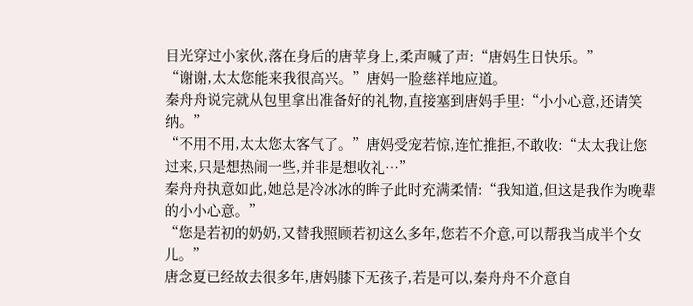目光穿过小家伙,落在身后的唐苹身上,柔声喊了声:“唐妈生日快乐。”
“谢谢,太太您能来我很高兴。”唐妈一脸慈祥地应道。
秦舟舟说完就从包里拿出准备好的礼物,直接塞到唐妈手里:“小小心意,还请笑纳。”
“不用不用,太太您太客气了。”唐妈受宠若惊,连忙推拒,不敢收:“太太我让您过来,只是想热闹一些,并非是想收礼…”
秦舟舟执意如此,她总是冷冰冰的眸子此时充满柔情:“我知道,但这是我作为晚辈的小小心意。”
“您是若初的奶奶,又替我照顾若初这么多年,您若不介意,可以帮我当成半个女儿。”
唐念夏已经故去很多年,唐妈膝下无孩子,若是可以,秦舟舟不介意自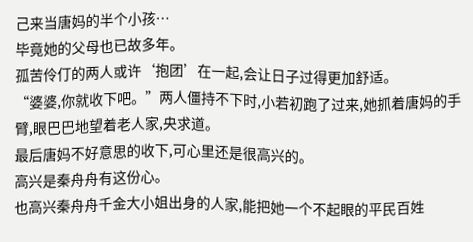己来当唐妈的半个小孩…
毕竟她的父母也已故多年。
孤苦伶仃的两人或许‘抱团’在一起,会让日子过得更加舒适。
“婆婆,你就收下吧。”两人僵持不下时,小若初跑了过来,她抓着唐妈的手臂,眼巴巴地望着老人家,央求道。
最后唐妈不好意思的收下,可心里还是很高兴的。
高兴是秦舟舟有这份心。
也高兴秦舟舟千金大小姐出身的人家,能把她一个不起眼的平民百姓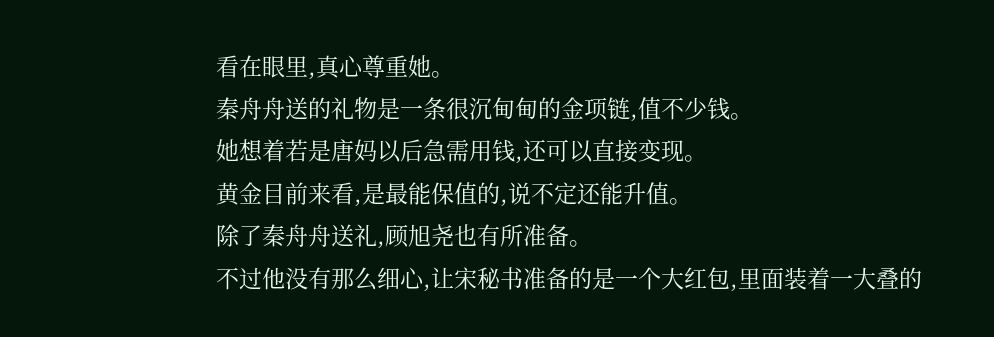看在眼里,真心尊重她。
秦舟舟送的礼物是一条很沉甸甸的金项链,值不少钱。
她想着若是唐妈以后急需用钱,还可以直接变现。
黄金目前来看,是最能保值的,说不定还能升值。
除了秦舟舟送礼,顾旭尧也有所准备。
不过他没有那么细心,让宋秘书准备的是一个大红包,里面装着一大叠的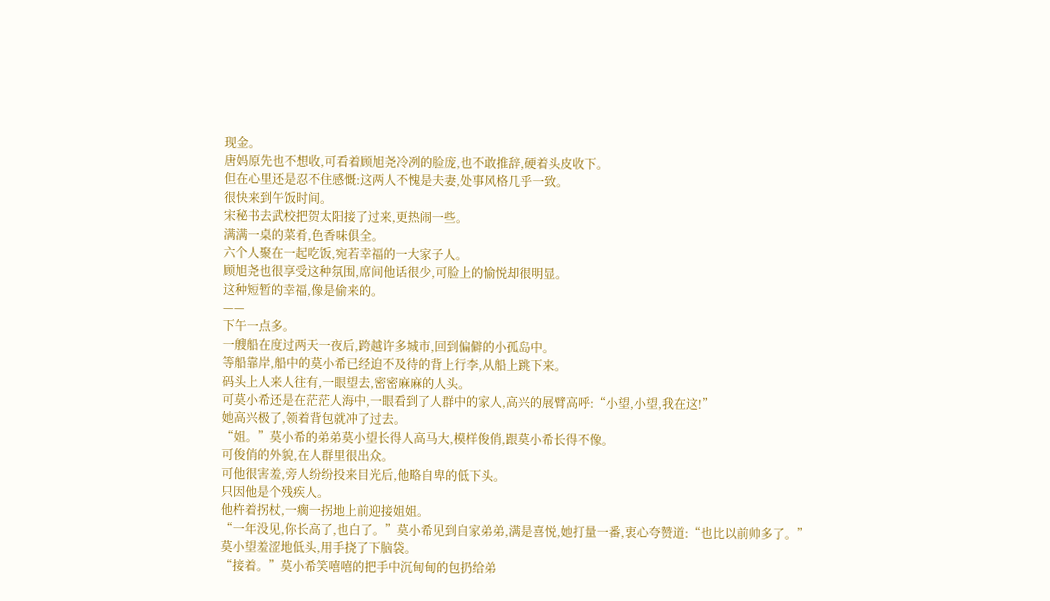现金。
唐妈原先也不想收,可看着顾旭尧冷冽的脸庞,也不敢推辞,硬着头皮收下。
但在心里还是忍不住感慨:这两人不愧是夫妻,处事风格几乎一致。
很快来到午饭时间。
宋秘书去武校把贺太阳接了过来,更热闹一些。
满满一桌的菜肴,色香味俱全。
六个人聚在一起吃饭,宛若幸福的一大家子人。
顾旭尧也很享受这种氛围,席间他话很少,可脸上的愉悦却很明显。
这种短暂的幸福,像是偷来的。
——
下午一点多。
一艘船在度过两天一夜后,跨越许多城市,回到偏僻的小孤岛中。
等船靠岸,船中的莫小希已经迫不及待的背上行李,从船上跳下来。
码头上人来人往有,一眼望去,密密麻麻的人头。
可莫小希还是在茫茫人海中,一眼看到了人群中的家人,高兴的展臂高呼:“小望,小望,我在这!”
她高兴极了,领着背包就冲了过去。
“姐。”莫小希的弟弟莫小望长得人高马大,模样俊俏,跟莫小希长得不像。
可俊俏的外貌,在人群里很出众。
可他很害羞,旁人纷纷投来目光后,他略自卑的低下头。
只因他是个残疾人。
他杵着拐杖,一瘸一拐地上前迎接姐姐。
“一年没见,你长高了,也白了。”莫小希见到自家弟弟,满是喜悦,她打量一番,衷心夸赞道:“也比以前帅多了。”
莫小望羞涩地低头,用手挠了下脑袋。
“接着。”莫小希笑嘻嘻的把手中沉甸甸的包扔给弟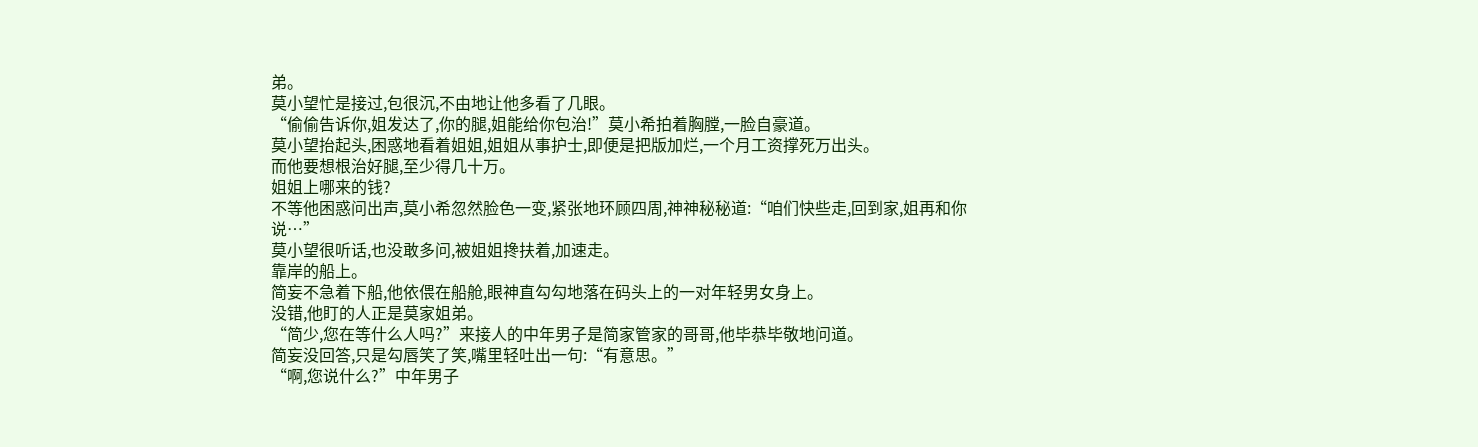弟。
莫小望忙是接过,包很沉,不由地让他多看了几眼。
“偷偷告诉你,姐发达了,你的腿,姐能给你包治!”莫小希拍着胸膛,一脸自豪道。
莫小望抬起头,困惑地看着姐姐,姐姐从事护士,即便是把版加烂,一个月工资撑死万出头。
而他要想根治好腿,至少得几十万。
姐姐上哪来的钱?
不等他困惑问出声,莫小希忽然脸色一变,紧张地环顾四周,神神秘秘道:“咱们快些走,回到家,姐再和你说…”
莫小望很听话,也没敢多问,被姐姐搀扶着,加速走。
靠岸的船上。
简妄不急着下船,他依偎在船舱,眼神直勾勾地落在码头上的一对年轻男女身上。
没错,他盯的人正是莫家姐弟。
“简少,您在等什么人吗?”来接人的中年男子是简家管家的哥哥,他毕恭毕敬地问道。
简妄没回答,只是勾唇笑了笑,嘴里轻吐出一句:“有意思。”
“啊,您说什么?”中年男子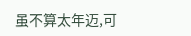虽不算太年迈,可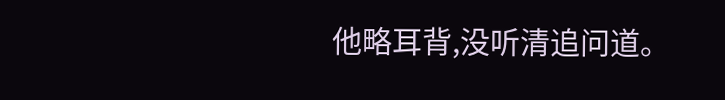他略耳背,没听清追问道。